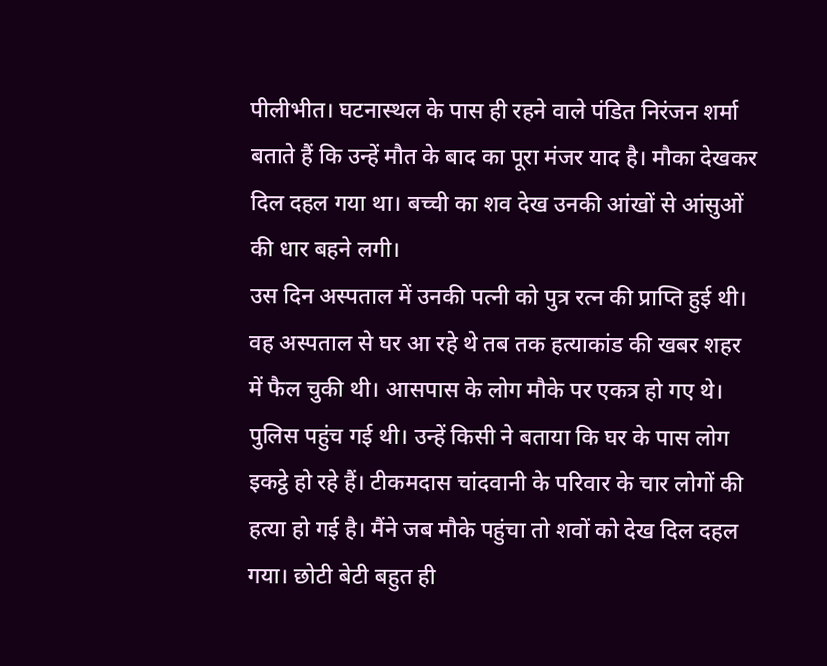पीलीभीत। घटनास्थल के पास ही रहने वाले पंडित निरंजन शर्मा बताते हैं कि उन्हें मौत के बाद का पूरा मंजर याद है। मौका देखकर दिल दहल गया था। बच्ची का शव देख उनकी आंखों से आंसुओं की धार बहने लगी।
उस दिन अस्पताल में उनकी पत्नी को पुत्र रत्न की प्राप्ति हुई थी। वह अस्पताल से घर आ रहे थे तब तक हत्याकांड की खबर शहर में फैल चुकी थी। आसपास के लोग मौके पर एकत्र हो गए थे। पुलिस पहुंच गई थी। उन्हें किसी ने बताया कि घर के पास लोग इकट्ठे हो रहे हैं। टीकमदास चांदवानी के परिवार के चार लोगों की हत्या हो गई है। मैंने जब मौके पहुंचा तो शवों को देख दिल दहल गया। छोटी बेटी बहुत ही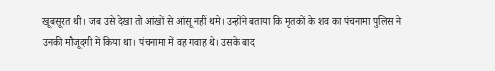खूबसूरत थी। जब उसे देखा तो आंखों से आंसू नहीं थमे। उन्होंने बताया कि मृतकों के शव का पंचनामा पुलिस ने उनकी मौजूदगी में किया था। पंचनामा में वह गवाह थे। उसके बाद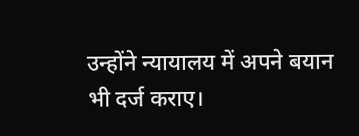उन्होंने न्यायालय में अपने बयान भी दर्ज कराए।